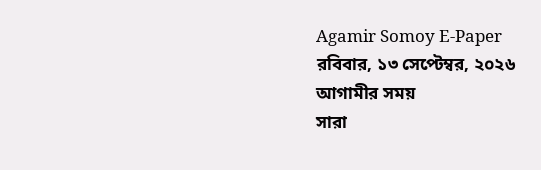Agamir Somoy E-Paper
রবিবার, ১৩ সেপ্টেম্বর, ২০২৬
আগামীর সময়
সারা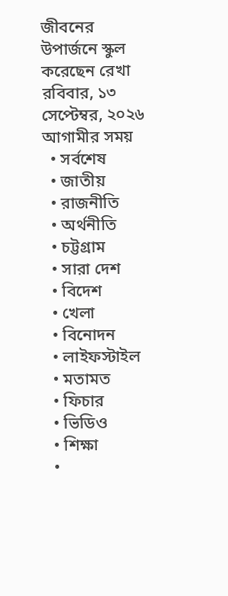জীবনের উপার্জনে স্কুল করেছেন রেখা
রবিবার, ১৩ সেপ্টেম্বর, ২০২৬
আগামীর সময়
  • সর্বশেষ
  • জাতীয়
  • রাজনীতি
  • অর্থনীতি
  • চট্টগ্রাম
  • সারা দেশ
  • বিদেশ
  • খেলা
  • বিনোদন
  • লাইফস্টাইল
  • মতামত
  • ফিচার
  • ভিডিও
  • শিক্ষা
  •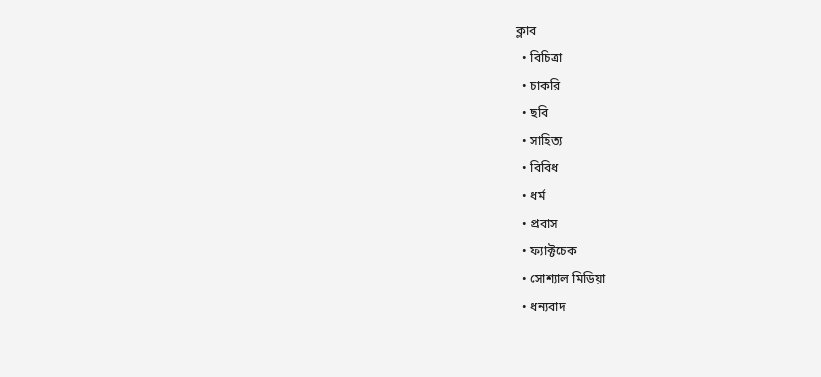ক্লাব
  • বিচিত্রা
  • চাকরি
  • ছবি
  • সাহিত্য
  • বিবিধ
  • ধর্ম
  • প্রবাস
  • ফ্যাক্টচেক
  • সোশ্যাল মিডিয়া
  • ধন্যবাদ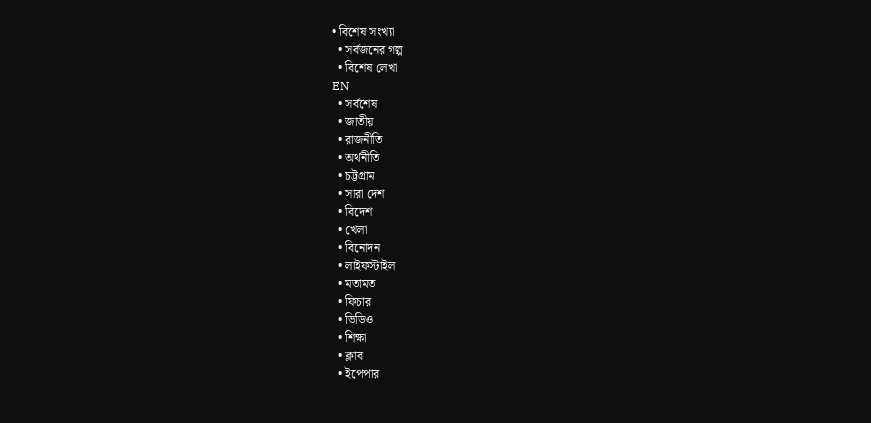• বিশেষ সংখ্যা
  • সর্বজনের গল্প
  • বিশেষ লেখা
EN
  • সর্বশেষ
  • জাতীয়
  • রাজনীতি
  • অর্থনীতি
  • চট্টগ্রাম
  • সারা দেশ
  • বিদেশ
  • খেলা
  • বিনোদন
  • লাইফস্টাইল
  • মতামত
  • ফিচার
  • ভিডিও
  • শিক্ষা
  • ক্লাব
  • ইপেপার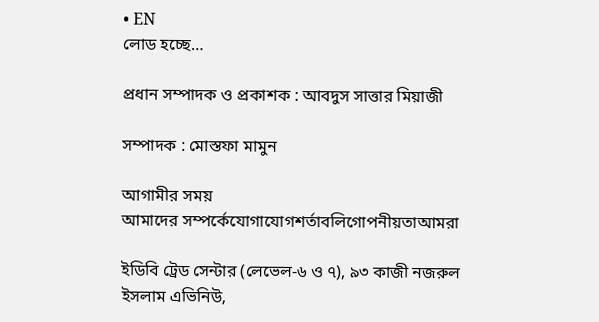• EN
লোড হচ্ছে…

প্রধান সম্পাদক ও প্রকাশক : আবদুস সাত্তার মিয়াজী

সম্পাদক : মোস্তফা মামুন

আগামীর সময়
আমাদের সম্পর্কেযোগাযোগশর্তাবলিগোপনীয়তাআমরা

ইডিবি ট্রেড সেন্টার (লেভেল-৬ ও ৭), ৯৩ কাজী নজরুল ইসলাম এভিনিউ,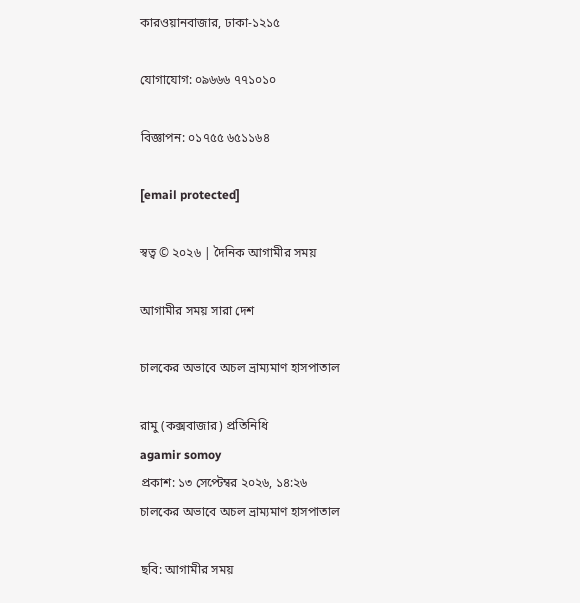কারওয়ানবাজার, ঢাকা-১২১৫

যোগাযোগ: ০৯৬৬৬ ৭৭১০১০

বিজ্ঞাপন: ০১৭৫৫ ৬৫১১৬৪

[email protected]

স্বত্ব © ২০২৬ | দৈনিক আগামীর সময়

আগামীর সময় সারা দেশ

চালকের অভাবে অচল ভ্রাম্যমাণ হাসপাতাল

রামু (কক্সবাজার) প্রতিনিধি
agamir somoy
প্রকাশ: ১৩ সেপ্টেম্বর ২০২৬, ১৪:২৬
চালকের অভাবে অচল ভ্রাম্যমাণ হাসপাতাল

ছবি: আগামীর সময়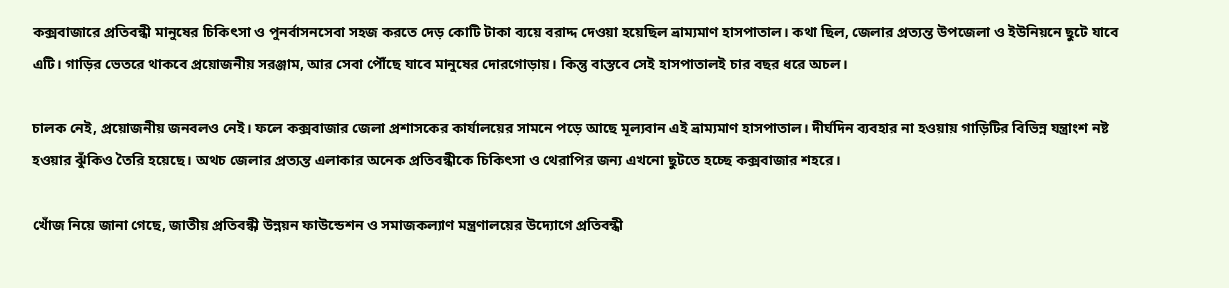কক্সবাজারে প্রতিবন্ধী মানুষের চিকিৎসা ও পুনর্বাসনসেবা সহজ করতে দেড় কোটি টাকা ব্যয়ে বরাদ্দ দেওয়া হয়েছিল ভ্রাম্যমাণ হাসপাতাল। কথা ছিল, জেলার প্রত্যন্ত উপজেলা ও ইউনিয়নে ছুটে যাবে এটি। গাড়ির ভেতরে থাকবে প্রয়োজনীয় সরঞ্জাম, আর সেবা পৌঁছে যাবে মানুষের দোরগোড়ায়। কিন্তু বাস্তবে সেই হাসপাতালই চার বছর ধরে অচল।

চালক নেই, প্রয়োজনীয় জনবলও নেই। ফলে কক্সবাজার জেলা প্রশাসকের কার্যালয়ের সামনে পড়ে আছে মূল্যবান এই ভ্রাম্যমাণ হাসপাতাল। দীর্ঘদিন ব্যবহার না হওয়ায় গাড়িটির বিভিন্ন যন্ত্রাংশ নষ্ট হওয়ার ঝুঁকিও তৈরি হয়েছে। অথচ জেলার প্রত্যন্ত এলাকার অনেক প্রতিবন্ধীকে চিকিৎসা ও থেরাপির জন্য এখনো ছুটতে হচ্ছে কক্সবাজার শহরে।

খোঁজ নিয়ে জানা গেছে, জাতীয় প্রতিবন্ধী উন্নয়ন ফাউন্ডেশন ও সমাজকল্যাণ মন্ত্রণালয়ের উদ্যোগে প্রতিবন্ধী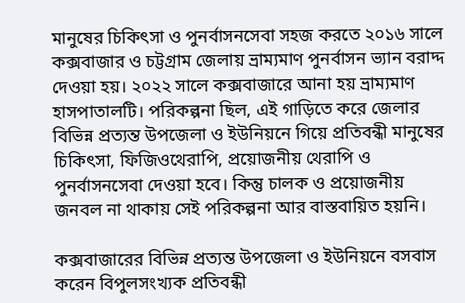মানুষের চিকিৎসা ও পুনর্বাসনসেবা সহজ করতে ২০১৬ সালে কক্সবাজার ও চট্টগ্রাম জেলায় ভ্রাম্যমাণ পুনর্বাসন ভ্যান বরাদ্দ দেওয়া হয়। ২০২২ সালে কক্সবাজারে আনা হয় ভ্রাম্যমাণ হাসপাতালটি। পরিকল্পনা ছিল, এই গাড়িতে করে জেলার বিভিন্ন প্রত্যন্ত উপজেলা ও ইউনিয়নে গিয়ে প্রতিবন্ধী মানুষের চিকিৎসা, ফিজিওথেরাপি, প্রয়োজনীয় থেরাপি ও পুনর্বাসনসেবা দেওয়া হবে। কিন্তু চালক ও প্রয়োজনীয় জনবল না থাকায় সেই পরিকল্পনা আর বাস্তবায়িত হয়নি।

কক্সবাজারের বিভিন্ন প্রত্যন্ত উপজেলা ও ইউনিয়নে বসবাস করেন বিপুলসংখ্যক প্রতিবন্ধী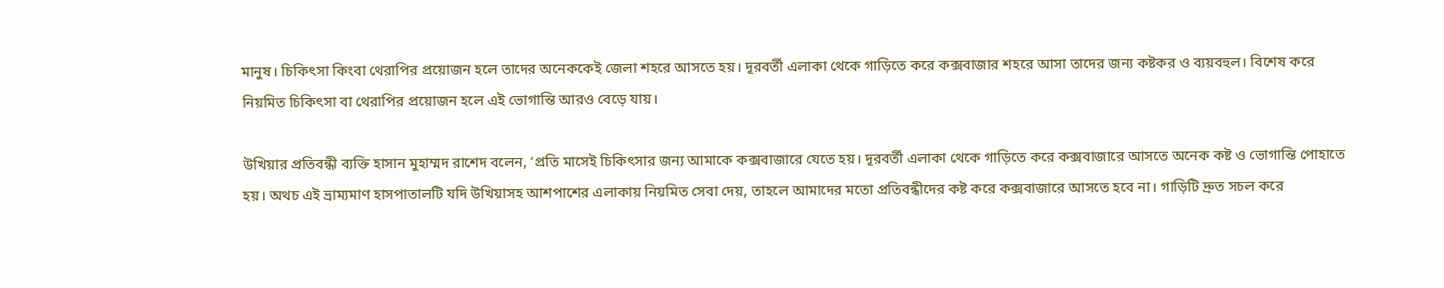মানুষ। চিকিৎসা কিংবা থেরাপির প্রয়োজন হলে তাদের অনেককেই জেলা শহরে আসতে হয়। দূরবর্তী এলাকা থেকে গাড়িতে করে কক্সবাজার শহরে আসা তাদের জন্য কষ্টকর ও ব্যয়বহুল। বিশেষ করে নিয়মিত চিকিৎসা বা থেরাপির প্রয়োজন হলে এই ভোগান্তি আরও বেড়ে যায়।

উখিয়ার প্রতিবন্ধী ব্যক্তি হাসান মুহাম্মদ রাশেদ বলেন, ‘প্রতি মাসেই চিকিৎসার জন্য আমাকে কক্সবাজারে যেতে হয়। দূরবর্তী এলাকা থেকে গাড়িতে করে কক্সবাজারে আসতে অনেক কষ্ট ও ভোগান্তি পোহাতে হয়। অথচ এই ভ্রাম্যমাণ হাসপাতালটি যদি উখিয়াসহ আশপাশের এলাকায় নিয়মিত সেবা দেয়, তাহলে আমাদের মতো প্রতিবন্ধীদের কষ্ট করে কক্সবাজারে আসতে হবে না। গাড়িটি দ্রুত সচল করে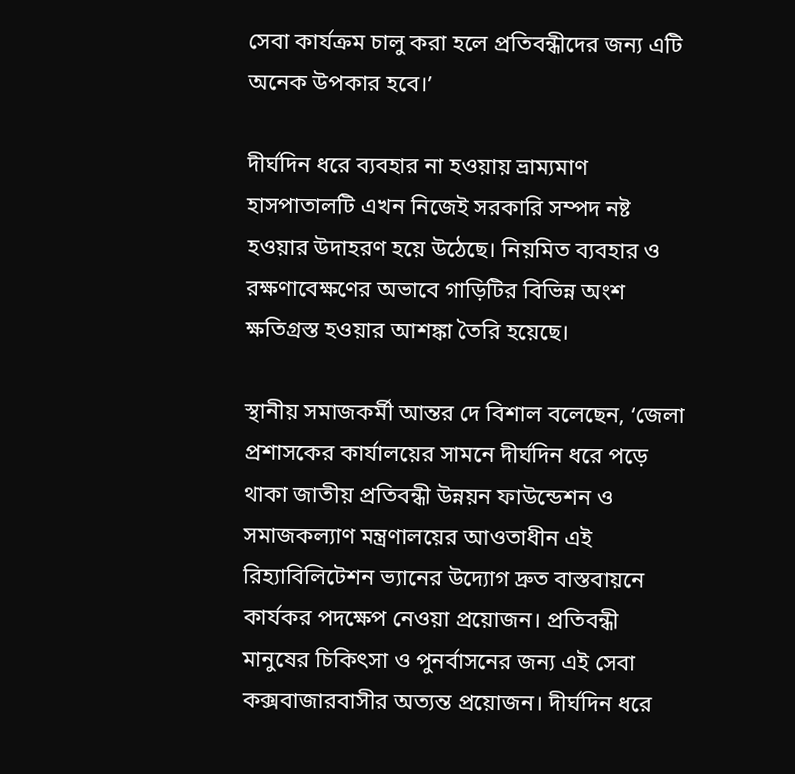সেবা কার্যক্রম চালু করা হলে প্রতিবন্ধীদের জন্য এটি অনেক উপকার হবে।’

দীর্ঘদিন ধরে ব্যবহার না হওয়ায় ভ্রাম্যমাণ হাসপাতালটি এখন নিজেই সরকারি সম্পদ নষ্ট হওয়ার উদাহরণ হয়ে উঠেছে। নিয়মিত ব্যবহার ও রক্ষণাবেক্ষণের অভাবে গাড়িটির বিভিন্ন অংশ ক্ষতিগ্রস্ত হওয়ার আশঙ্কা তৈরি হয়েছে।

স্থানীয় সমাজকর্মী আন্তর দে বিশাল বলেছেন, ‘জেলা প্রশাসকের কার্যালয়ের সামনে দীর্ঘদিন ধরে পড়ে থাকা জাতীয় প্রতিবন্ধী উন্নয়ন ফাউন্ডেশন ও সমাজকল্যাণ মন্ত্রণালয়ের আওতাধীন এই রিহ্যাবিলিটেশন ভ্যানের উদ্যোগ দ্রুত বাস্তবায়নে কার্যকর পদক্ষেপ নেওয়া প্রয়োজন। প্রতিবন্ধী মানুষের চিকিৎসা ও পুনর্বাসনের জন্য এই সেবা কক্সবাজারবাসীর অত্যন্ত প্রয়োজন। দীর্ঘদিন ধরে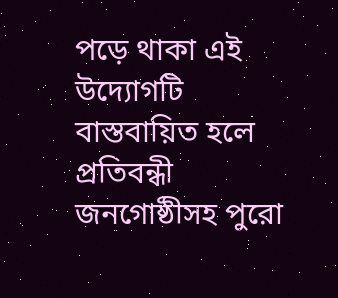পড়ে থাকা এই উদ্যোগটি বাস্তবায়িত হলে প্রতিবন্ধী জনগোষ্ঠীসহ পুরো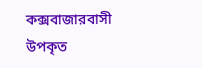কক্সবাজারবাসী উপকৃত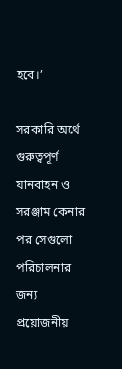হবে।’

সরকারি অর্থে গুরুত্বপূর্ণ যানবাহন ও সরঞ্জাম কেনার পর সেগুলো পরিচালনার জন্য প্রয়োজনীয়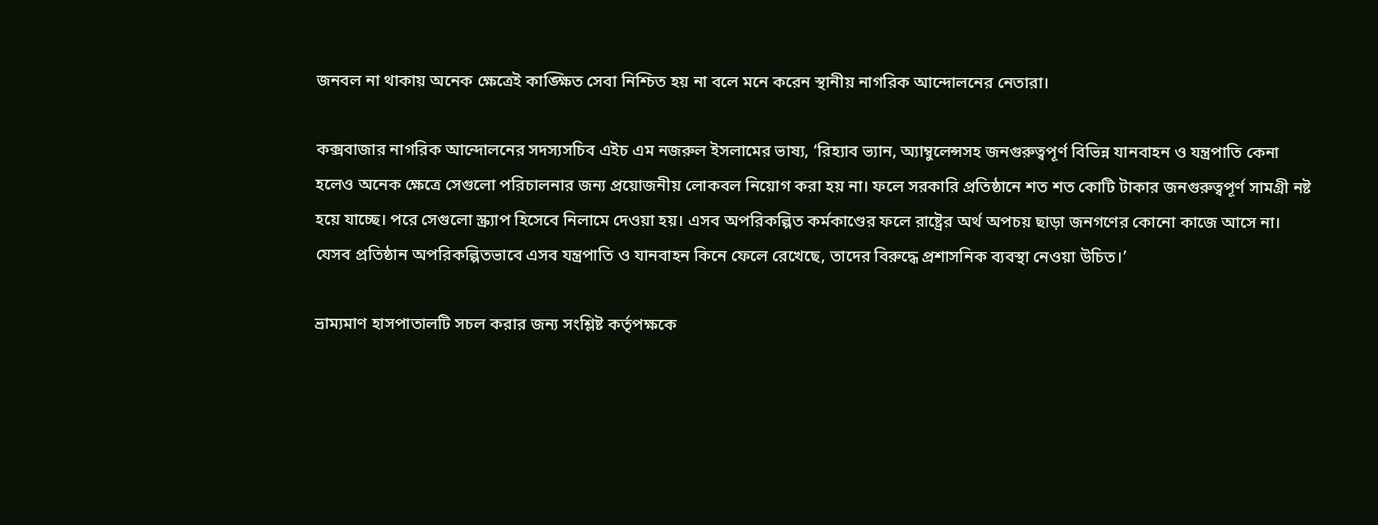জনবল না থাকায় অনেক ক্ষেত্রেই কাঙ্ক্ষিত সেবা নিশ্চিত হয় না বলে মনে করেন স্থানীয় নাগরিক আন্দোলনের নেতারা।

কক্সবাজার নাগরিক আন্দোলনের সদস্যসচিব এইচ এম নজরুল ইসলামের ভাষ্য, ‘রিহ্যাব ভ্যান, অ্যাম্বুলেন্সসহ জনগুরুত্বপূর্ণ বিভিন্ন যানবাহন ও যন্ত্রপাতি কেনা হলেও অনেক ক্ষেত্রে সেগুলো পরিচালনার জন্য প্রয়োজনীয় লোকবল নিয়োগ করা হয় না। ফলে সরকারি প্রতিষ্ঠানে শত শত কোটি টাকার জনগুরুত্বপূর্ণ সামগ্রী নষ্ট হয়ে যাচ্ছে। পরে সেগুলো স্ক্র্যাপ হিসেবে নিলামে দেওয়া হয়। এসব অপরিকল্পিত কর্মকাণ্ডের ফলে রাষ্ট্রের অর্থ অপচয় ছাড়া জনগণের কোনো কাজে আসে না। যেসব প্রতিষ্ঠান অপরিকল্পিতভাবে এসব যন্ত্রপাতি ও যানবাহন কিনে ফেলে রেখেছে, তাদের বিরুদ্ধে প্রশাসনিক ব্যবস্থা নেওয়া উচিত।’

ভ্রাম্যমাণ হাসপাতালটি সচল করার জন্য সংশ্লিষ্ট কর্তৃপক্ষকে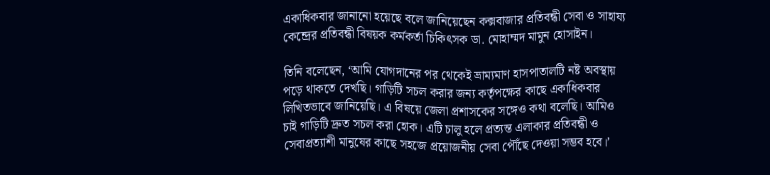একাধিকবার জানানো হয়েছে বলে জানিয়েছেন কক্সবাজার প্রতিবন্ধী সেবা ও সাহায্য কেন্দ্রের প্রতিবন্ধী বিষয়ক কর্মকর্তা চিকিৎসক ডা. মোহাম্মদ মামুন হোসাইন।

তিনি বলেছেন, ‘আমি যোগদানের পর থেকেই ভ্রাম্যমাণ হাসপাতালটি নষ্ট অবস্থায় পড়ে থাকতে দেখছি। গাড়িটি সচল করার জন্য কর্তৃপক্ষের কাছে একাধিকবার লিখিতভাবে জানিয়েছি। এ বিষয়ে জেলা প্রশাসকের সঙ্গেও কথা বলেছি। আমিও চাই গাড়িটি দ্রুত সচল করা হোক। এটি চালু হলে প্রত্যন্ত এলাকার প্রতিবন্ধী ও সেবাপ্রত্যাশী মানুষের কাছে সহজে প্রয়োজনীয় সেবা পৌঁছে দেওয়া সম্ভব হবে।’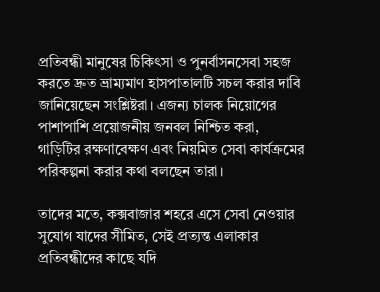প্রতিবন্ধী মানুষের চিকিৎসা ও পুনর্বাসনসেবা সহজ করতে দ্রুত ভ্রাম্যমাণ হাসপাতালটি সচল করার দাবি জানিয়েছেন সংশ্লিষ্টরা। এজন্য চালক নিয়োগের পাশাপাশি প্রয়োজনীয় জনবল নিশ্চিত করা, গাড়িটির রক্ষণাবেক্ষণ এবং নিয়মিত সেবা কার্যক্রমের পরিকল্পনা করার কথা বলছেন তারা।

তাদের মতে, কক্সবাজার শহরে এসে সেবা নেওয়ার সুযোগ যাদের সীমিত, সেই প্রত্যন্ত এলাকার প্রতিবন্ধীদের কাছে যদি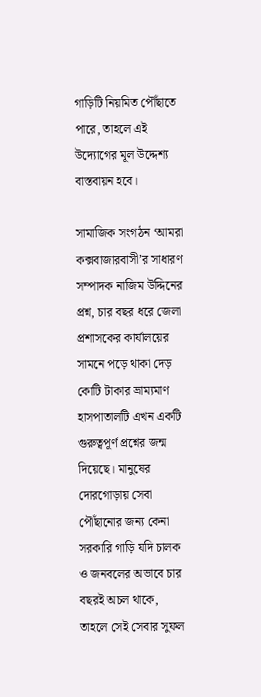গাড়িটি নিয়মিত পৌঁছাতে পারে, তাহলে এই উদ্যোগের মূল উদ্দেশ্য বাস্তবায়ন হবে।

সামাজিক সংগঠন ‘আমরা কক্সবাজারবাসী’র সাধারণ সম্পাদক নাজিম উদ্দিনের প্রশ্ন, চার বছর ধরে জেলা প্রশাসকের কার্যালয়ের সামনে পড়ে থাকা দেড় কোটি টাকার ভ্রাম্যমাণ হাসপাতালটি এখন একটি গুরুত্বপূর্ণ প্রশ্নের জন্ম দিয়েছে। মানুষের দোরগোড়ায় সেবা পৌঁছানোর জন্য কেনা সরকারি গাড়ি যদি চালক ও জনবলের অভাবে চার বছরই অচল থাকে, তাহলে সেই সেবার সুফল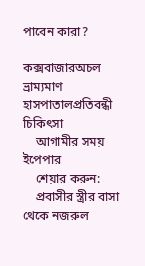পাবেন কারা?

কক্সবাজারঅচল ভ্রাম্যমাণ হাসপাতালপ্রতিবন্ধী চিকিৎসা
    আগামীর সময় ইপেপার
    শেয়ার করুন:
    প্রবাসীর স্ত্রীর বাসা থেকে নজরুল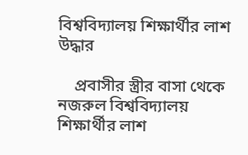বিশ্ববিদ্যালয় শিক্ষার্থীর লাশ উদ্ধার

    প্রবাসীর স্ত্রীর বাসা থেকে নজরুল বিশ্ববিদ্যালয় শিক্ষার্থীর লাশ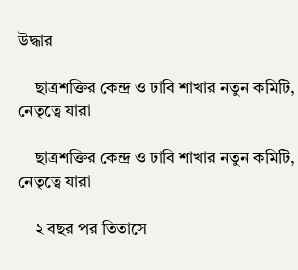উদ্ধার

    ছাত্রশক্তির কেন্দ্র ও ঢাবি শাখার নতুন কমিটি, নেতৃত্বে যারা

    ছাত্রশক্তির কেন্দ্র ও ঢাবি শাখার নতুন কমিটি, নেতৃত্বে যারা

    ২ বছর পর তিতাসে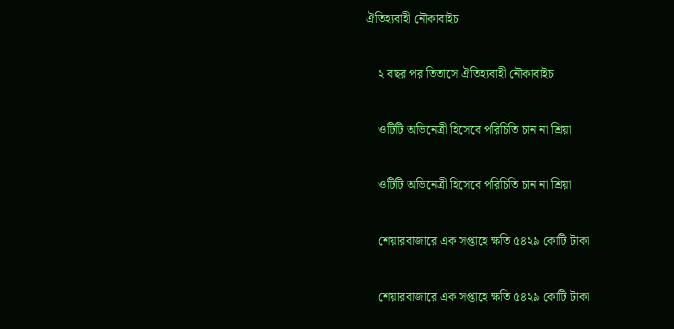ঐতিহ্যবাহী নৌকাবাইচ

    ২ বছর পর তিতাসে ঐতিহ্যবাহী নৌকাবাইচ

    ওটিটি অভিনেত্রী হিসেবে পরিচিতি চান না শ্রিয়া

    ওটিটি অভিনেত্রী হিসেবে পরিচিতি চান না শ্রিয়া

    শেয়ারবাজারে এক সপ্তাহে ক্ষতি ৫৪২৯ কোটি টাকা

    শেয়ারবাজারে এক সপ্তাহে ক্ষতি ৫৪২৯ কোটি টাকা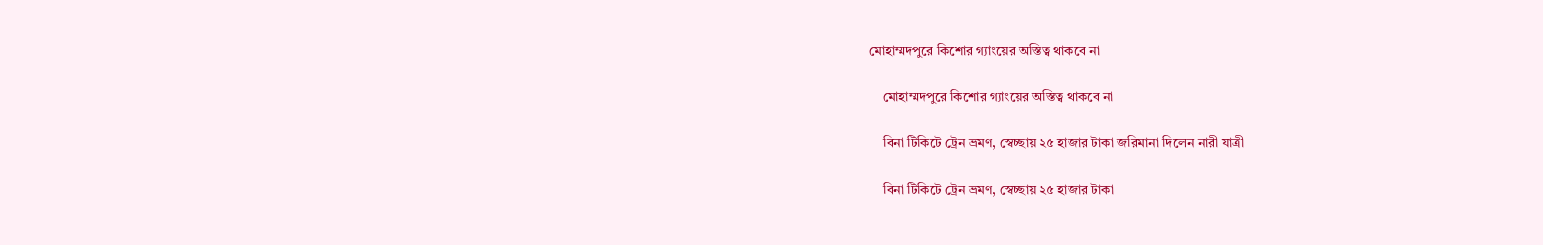মোহাম্মদপুরে কিশোর গ্যাংয়ের অস্তিত্ব থাকবে না

    মোহাম্মদপুরে কিশোর গ্যাংয়ের অস্তিত্ব থাকবে না

    বিনা টিকিটে ট্রেন ভ্রমণ, স্বেচ্ছায় ২৫ হাজার টাকা জরিমানা দিলেন নারী যাত্রী

    বিনা টিকিটে ট্রেন ভ্রমণ, স্বেচ্ছায় ২৫ হাজার টাকা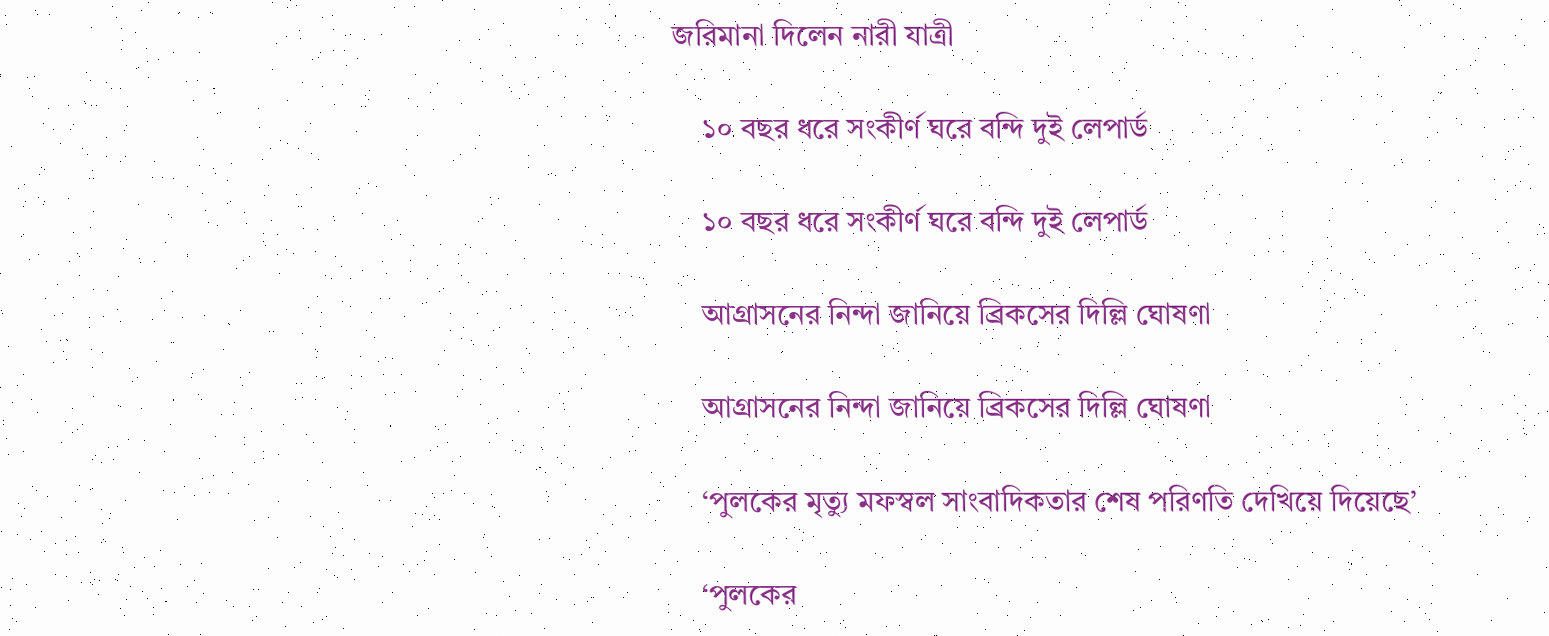জরিমানা দিলেন নারী যাত্রী

    ১০ বছর ধরে সংকীর্ণ ঘরে বন্দি দুই লেপার্ড

    ১০ বছর ধরে সংকীর্ণ ঘরে বন্দি দুই লেপার্ড

    আগ্রাসনের নিন্দা জানিয়ে ব্রিকসের দিল্লি ঘোষণা

    আগ্রাসনের নিন্দা জানিয়ে ব্রিকসের দিল্লি ঘোষণা

    ‘পুলকের মৃত্যু মফস্বল সাংবাদিকতার শেষ পরিণতি দেখিয়ে দিয়েছে’

    ‘পুলকের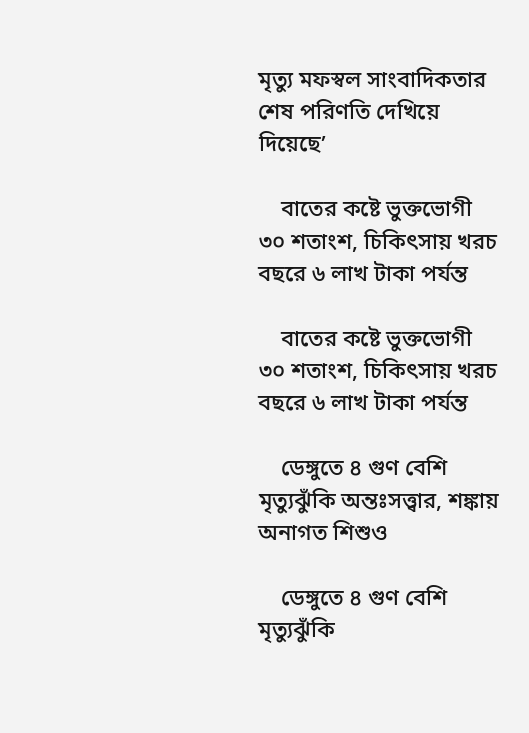মৃত্যু মফস্বল সাংবাদিকতার শেষ পরিণতি দেখিয়ে দিয়েছে’

    বাতের কষ্টে ভুক্তভোগী ৩০ শতাংশ, চিকিৎসায় খরচ বছরে ৬ লাখ টাকা পর্যন্ত

    বাতের কষ্টে ভুক্তভোগী ৩০ শতাংশ, চিকিৎসায় খরচ বছরে ৬ লাখ টাকা পর্যন্ত

    ডেঙ্গুতে ৪ গুণ বেশি মৃত্যুঝুঁকি অন্তঃসত্ত্বার, শঙ্কায় অনাগত শিশুও

    ডেঙ্গুতে ৪ গুণ বেশি মৃত্যুঝুঁকি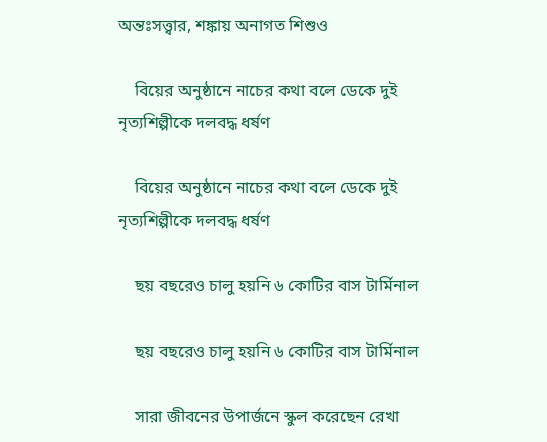অন্তঃসত্ত্বার, শঙ্কায় অনাগত শিশুও

    বিয়ের অনুষ্ঠানে নাচের কথা বলে ডেকে দুই নৃত্যশিল্পীকে দলবদ্ধ ধর্ষণ

    বিয়ের অনুষ্ঠানে নাচের কথা বলে ডেকে দুই নৃত্যশিল্পীকে দলবদ্ধ ধর্ষণ

    ছয় বছরেও চালু হয়নি ৬ কোটির বাস টার্মিনাল

    ছয় বছরেও চালু হয়নি ৬ কোটির বাস টার্মিনাল

    সারা জীবনের উপার্জনে স্কুল করেছেন রেখা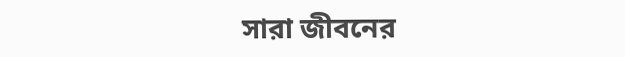সারা জীবনের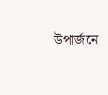উপার্জনে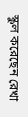স্কুল করেছেন রেখা